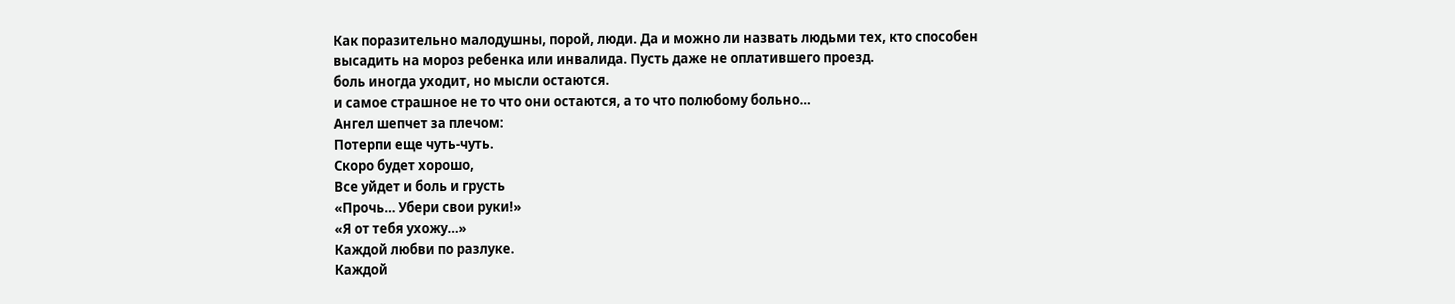Как поразительно малодушны, порой, люди. Да и можно ли назвать людьми тех, кто способен высадить на мороз ребенка или инвалида. Пусть даже не оплатившего проезд.
боль иногда уходит, но мысли остаются.
и самое страшное не то что они остаются, а то что полюбому больно…
Ангел шепчет за плечом:
Потерпи еще чуть-чуть.
Скоро будет хорошо,
Все уйдет и боль и грусть
«Прочь… Убери свои руки!»
«Я от тебя ухожу…»
Каждой любви по разлуке.
Каждой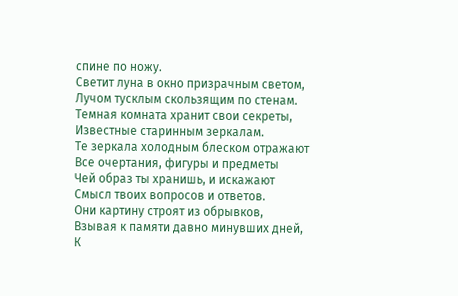спине по ножу.
Светит луна в окно призрачным светом,
Лучом тусклым скользящим по стенам.
Темная комната хранит свои секреты,
Известные старинным зеркалам.
Те зеркала холодным блеском отражают
Все очертания, фигуры и предметы
Чей образ ты хранишь, и искажают
Смысл твоих вопросов и ответов.
Они картину строят из обрывков,
Взывая к памяти давно минувших дней,
К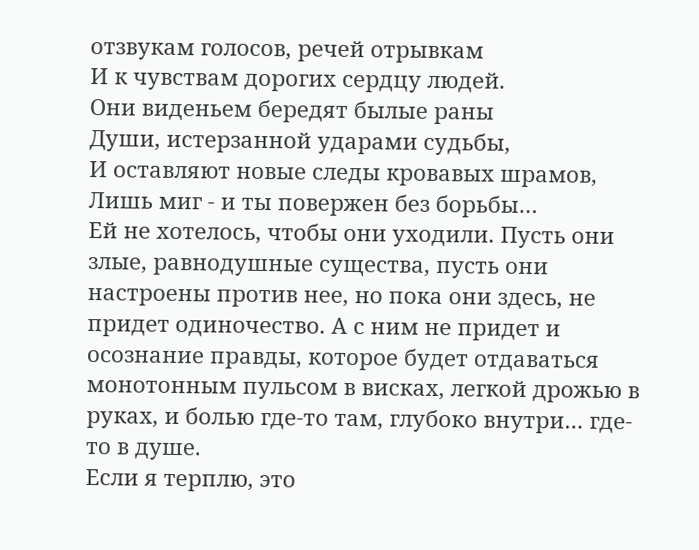отзвукам голосов, речей отрывкам
И к чувствам дорогих сердцу людей.
Они виденьем бередят былые раны
Души, истерзанной ударами судьбы,
И оставляют новые следы кровавых шрамов,
Лишь миг - и ты повержен без борьбы…
Ей не хотелось, чтобы они уходили. Пусть они злые, равнодушные существа, пусть они настроены против нее, но пока они здесь, не придет одиночество. А с ним не придет и осознание правды, которое будет отдаваться монотонным пульсом в висках, легкой дрожью в руках, и болью где-то там, глубоко внутри… где-то в душе.
Если я терплю, это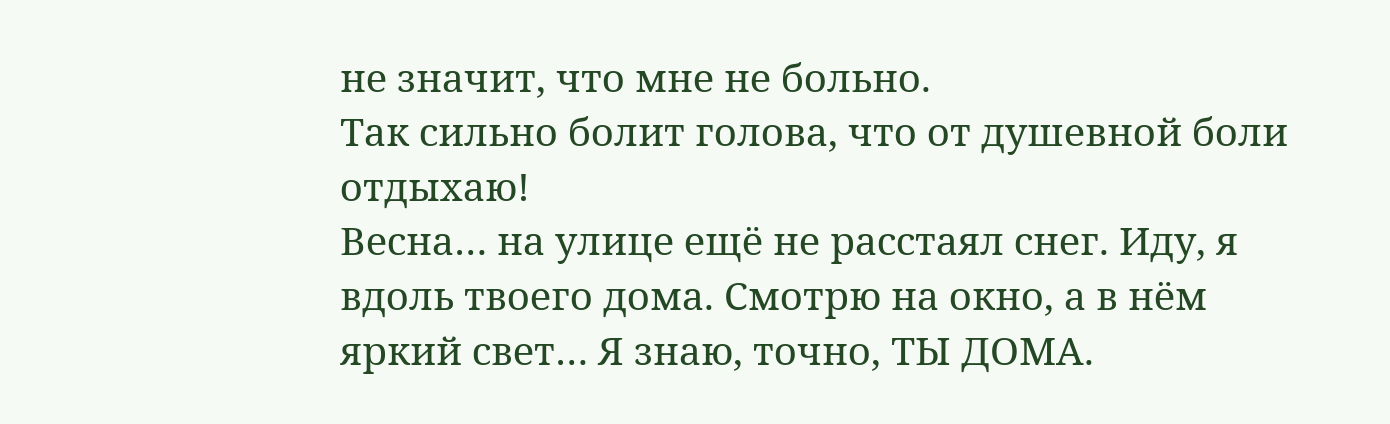не значит, что мне не больно.
Так сильно болит голова, что от душевной боли отдыхаю!
Весна… на улице ещё не расстаял снег. Иду, я вдоль твоего дома. Смотрю на окно, а в нём яркий свет… Я знаю, точно, ТЫ ДОМА.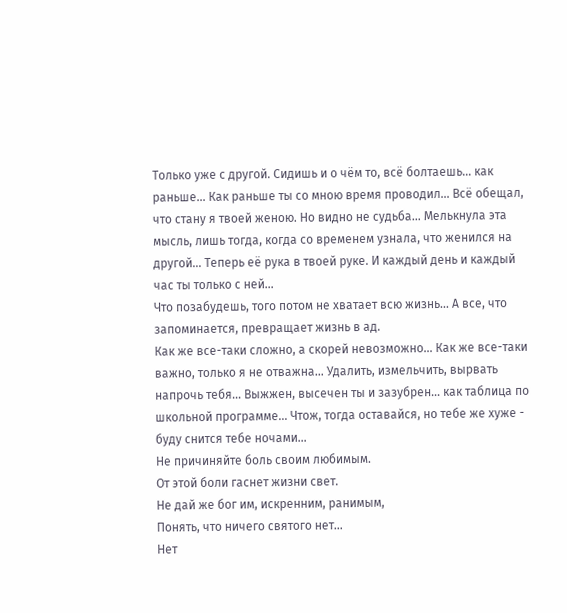Только уже с другой. Сидишь и о чём то, всё болтаешь… как раньше… Как раньше ты со мною время проводил… Всё обещал, что стану я твоей женою. Но видно не судьба… Мелькнула эта мысль, лишь тогда, когда со временем узнала, что женился на другой… Теперь её рука в твоей руке. И каждый день и каждый час ты только с ней…
Что позабудешь, того потом не хватает всю жизнь… А все, что запоминается, превращает жизнь в ад.
Как же все-таки сложно, а скорей невозможно… Как же все-таки важно, только я не отважна… Удалить, измельчить, вырвать напрочь тебя… Выжжен, высечен ты и зазубрен… как таблица по школьной программе… Чтож, тогда оставайся, но тебе же хуже - буду снится тебе ночами…
Не причиняйте боль своим любимым.
От этой боли гаснет жизни свет.
Не дай же бог им, искренним, ранимым,
Понять, что ничего святого нет…
Нет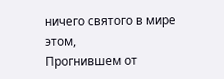ничего святого в мире этом,
Прогнившем от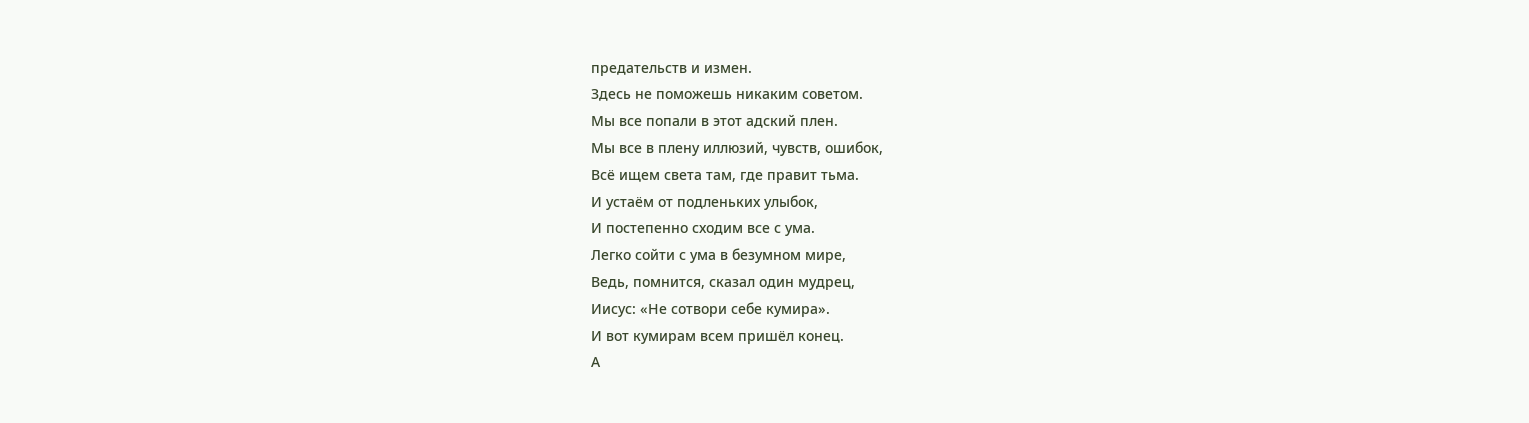предательств и измен.
Здесь не поможешь никаким советом.
Мы все попали в этот адский плен.
Мы все в плену иллюзий, чувств, ошибок,
Всё ищем света там, где правит тьма.
И устаём от подленьких улыбок,
И постепенно сходим все с ума.
Легко сойти с ума в безумном мире,
Ведь, помнится, сказал один мудрец,
Иисус: «Не сотвори себе кумира».
И вот кумирам всем пришёл конец.
А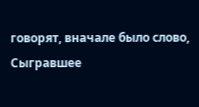говорят, вначале было слово,
Сыгравшее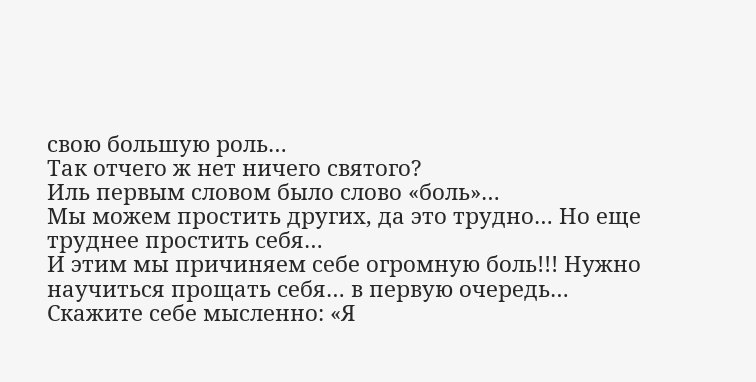свою большую роль…
Так отчего ж нет ничего святого?
Иль первым словом было слово «боль»…
Мы можем простить других, да это трудно… Но еще труднее простить себя…
И этим мы причиняем себе огромную боль!!! Нужно научиться прощать себя… в первую очередь…
Скажите себе мысленно: «Я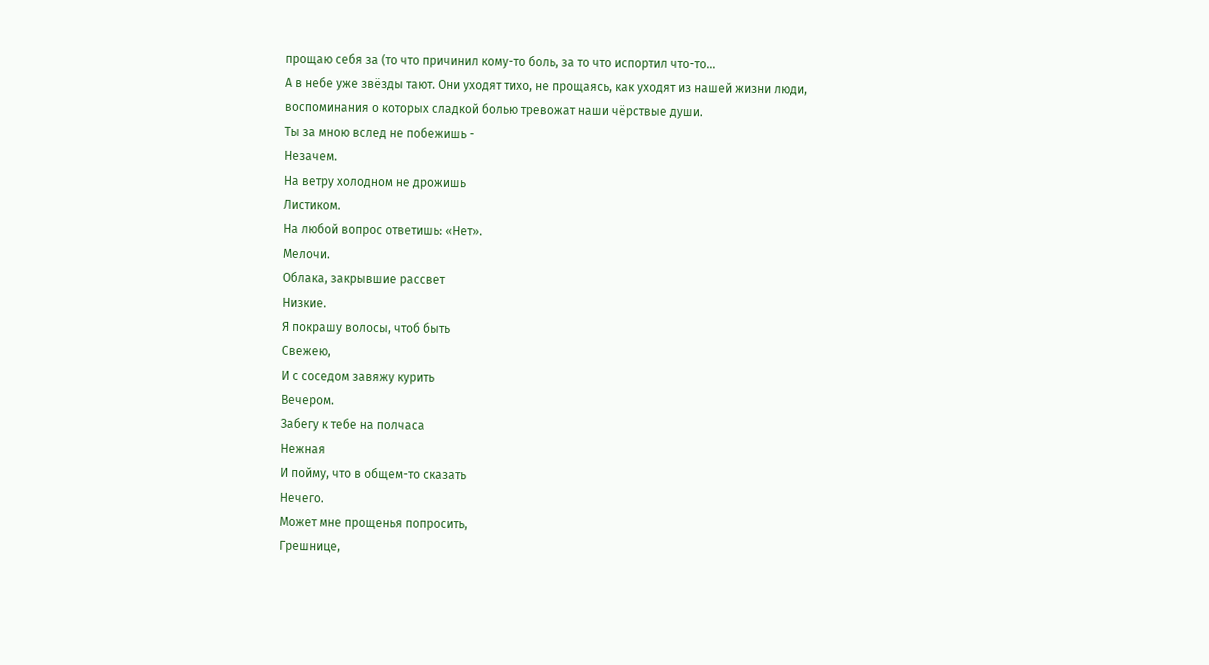прощаю себя за (то что причинил кому-то боль, за то что испортил что-то…
А в небе уже звёзды тают. Они уходят тихо, не прощаясь, как уходят из нашей жизни люди, воспоминания о которых сладкой болью тревожат наши чёрствые души.
Ты за мною вслед не побежишь -
Незачем.
На ветру холодном не дрожишь
Листиком.
На любой вопрос ответишь: «Нет».
Мелочи.
Облака, закрывшие рассвет
Низкие.
Я покрашу волосы, чтоб быть
Свежею,
И с соседом завяжу курить
Вечером.
Забегу к тебе на полчаса
Нежная
И пойму, что в общем-то сказать
Нечего.
Может мне прощенья попросить,
Грешнице,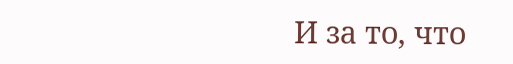И за то, что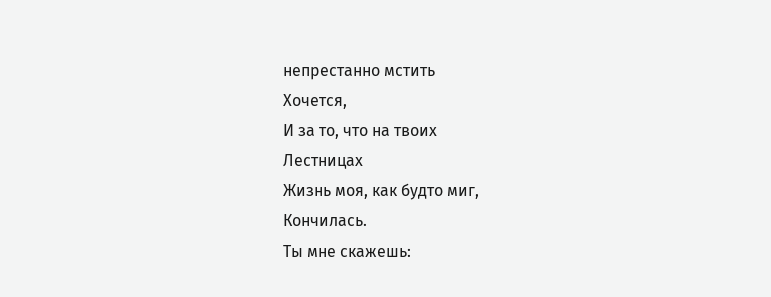непрестанно мстить
Хочется,
И за то, что на твоих
Лестницах
Жизнь моя, как будто миг,
Кончилась.
Ты мне скажешь: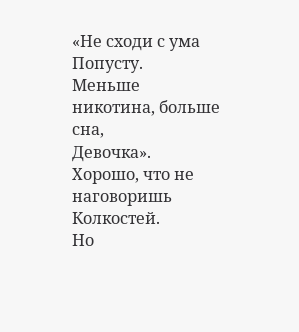«Не сходи с ума
Попусту.
Меньше никотина, больше сна,
Девочка».
Хорошо, что не наговоришь
Колкостей.
Но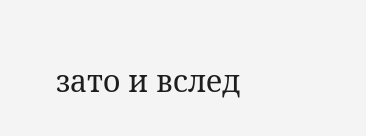зато и вслед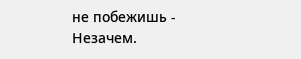не побежишь -
Незачем.